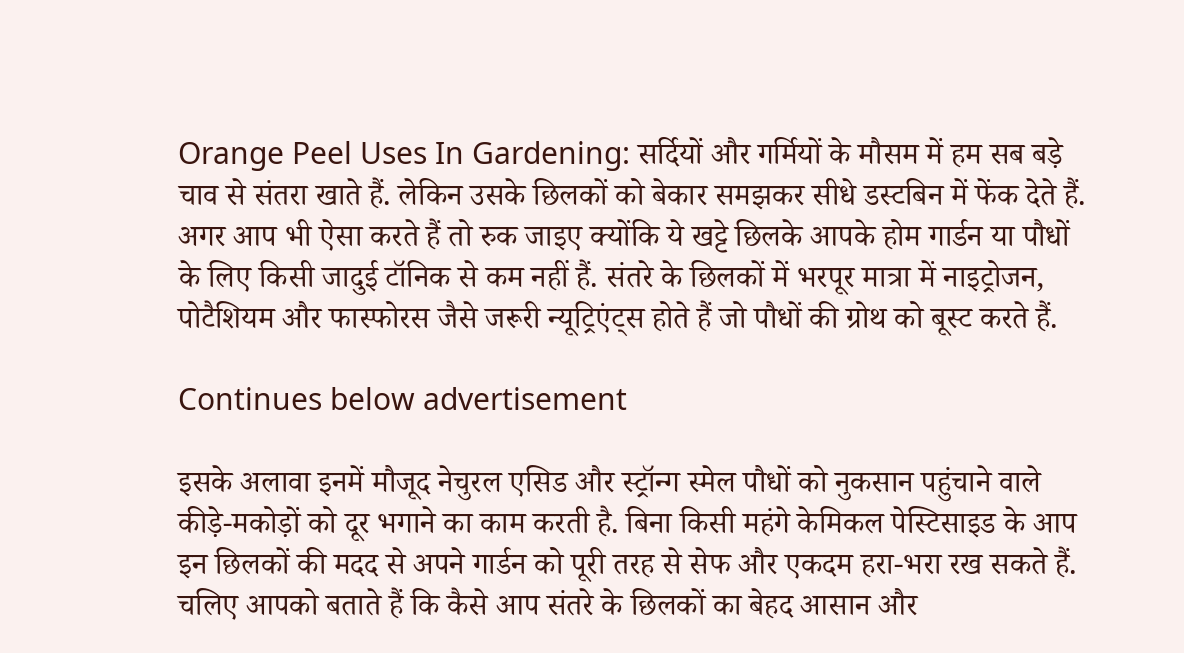Orange Peel Uses In Gardening: सर्दियों और गर्मियों के मौसम में हम सब बड़े चाव से संतरा खाते हैं. लेकिन उसके छिलकों को बेकार समझकर सीधे डस्टबिन में फेंक देते हैं. अगर आप भी ऐसा करते हैं तो रुक जाइए क्योंकि ये खट्टे छिलके आपके होम गार्डन या पौधों के लिए किसी जादुई टॉनिक से कम नहीं हैं. संतरे के छिलकों में भरपूर मात्रा में नाइट्रोजन, पोटैशियम और फास्फोरस जैसे जरूरी न्यूट्रिएंट्स होते हैं जो पौधों की ग्रोथ को बूस्ट करते हैं.

Continues below advertisement

इसके अलावा इनमें मौजूद नेचुरल एसिड और स्ट्रॉन्ग स्मेल पौधों को नुकसान पहुंचाने वाले कीड़े-मकोड़ों को दूर भगाने का काम करती है. बिना किसी महंगे केमिकल पेस्टिसाइड के आप इन छिलकों की मदद से अपने गार्डन को पूरी तरह से सेफ और एकदम हरा-भरा रख सकते हैं. चलिए आपको बताते हैं कि कैसे आप संतरे के छिलकों का बेहद आसान और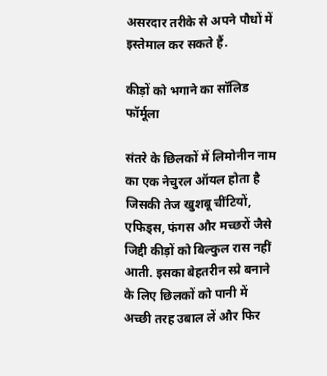असरदार तरीके से अपने पौधों में इस्तेमाल कर सकते हैं.

कीड़ों को भगाने का सॉलिड फॉर्मूला

संतरे के छिलकों में लिमोनीन नाम का एक नेचुरल ऑयल होता है जिसकी तेज खुशबू चींटियों, एफिड्स, फंगस और मच्छरों जैसे जिद्दी कीड़ों को बिल्कुल रास नहीं आती. इसका बेहतरीन स्प्रे बनाने के लिए छिलकों को पानी में अच्छी तरह उबाल लें और फिर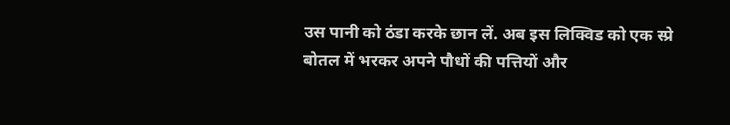उस पानी को ठंडा करके छान लें. अब इस लिक्विड को एक स्प्रे बोतल में भरकर अपने पौधों की पत्तियों और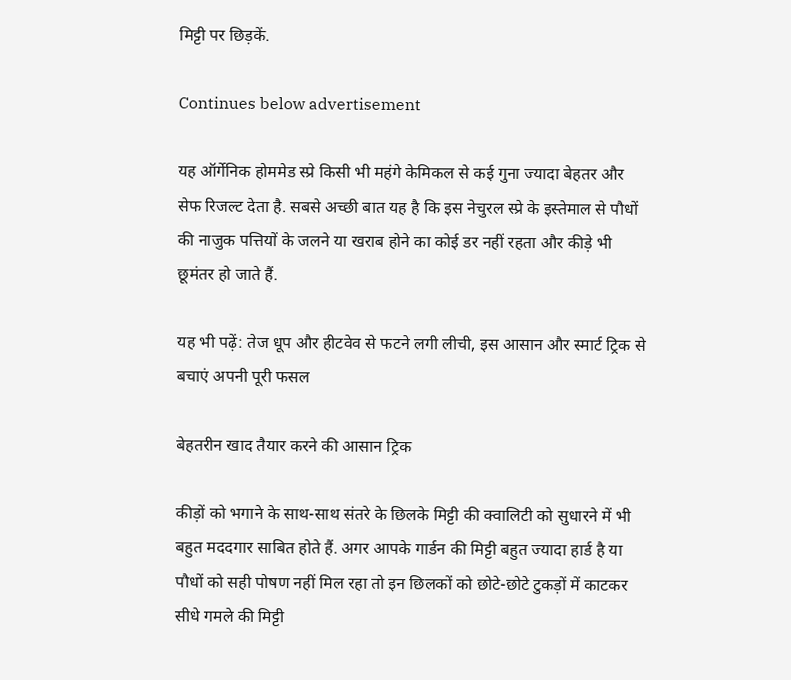मिट्टी पर छिड़कें.

Continues below advertisement

यह ऑर्गेनिक होममेड स्प्रे किसी भी महंगे केमिकल से कई गुना ज्यादा बेहतर और सेफ रिजल्ट देता है. सबसे अच्छी बात यह है कि इस नेचुरल स्प्रे के इस्तेमाल से पौधों की नाजुक पत्तियों के जलने या खराब होने का कोई डर नहीं रहता और कीड़े भी छूमंतर हो जाते हैं.

यह भी पढ़ें: तेज धूप और हीटवेव से फटने लगी लीची, इस आसान और स्मार्ट ट्रिक से बचाएं अपनी पूरी फसल

बेहतरीन खाद तैयार करने की आसान ट्रिक

कीड़ों को भगाने के साथ-साथ संतरे के छिलके मिट्टी की क्वालिटी को सुधारने में भी बहुत मददगार साबित होते हैं. अगर आपके गार्डन की मिट्टी बहुत ज्यादा हार्ड है या पौधों को सही पोषण नहीं मिल रहा तो इन छिलकों को छोटे-छोटे टुकड़ों में काटकर सीधे गमले की मिट्टी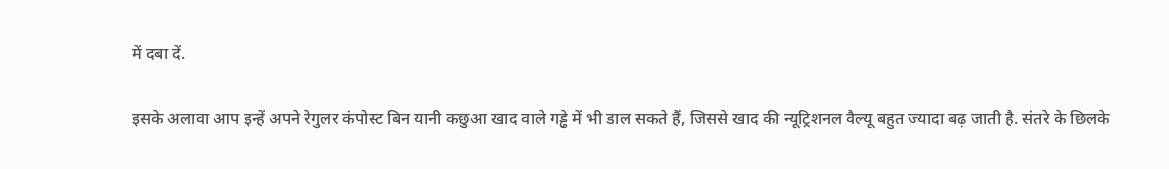में दबा दें.

इसके अलावा आप इन्हें अपने रेगुलर कंपोस्ट बिन यानी कछुआ खाद वाले गड्ढे में भी डाल सकते हैं, जिससे खाद की न्यूट्रिशनल वैल्यू बहुत ज्यादा बढ़ जाती है. संतरे के छिलके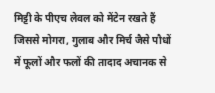मिट्टी के पीएच लेवल को मेंटेन रखते हैं जिससे मोगरा, गुलाब और मिर्च जैसे पौधों में फूलों और फलों की तादाद अचानक से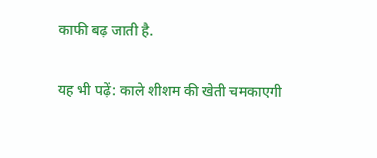काफी बढ़ जाती है.

यह भी पढ़ें: काले शीशम की खेती चमकाएगी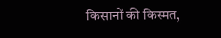किसानों की किस्मत,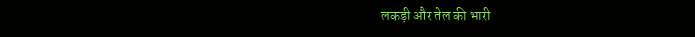लकड़ी और तेल की भारी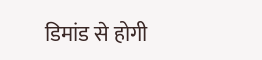डिमांड से होगी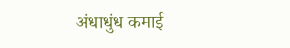अंधाधुंध कमाई